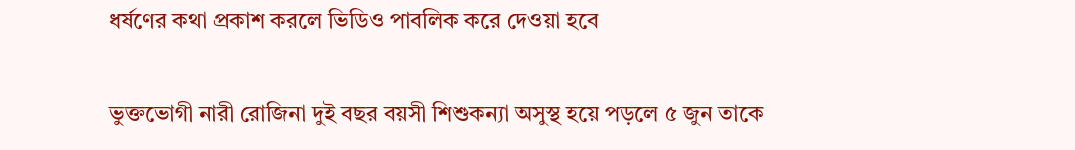ধর্ষণের কথা প্রকাশ করলে ভিডিও পাবলিক করে দেওয়া হবে

ভুক্তভোগী নারী রোজিনা দুই বছর বয়সী শিশুকন্যা অসুস্থ হয়ে পড়লে ৫ জুন তাকে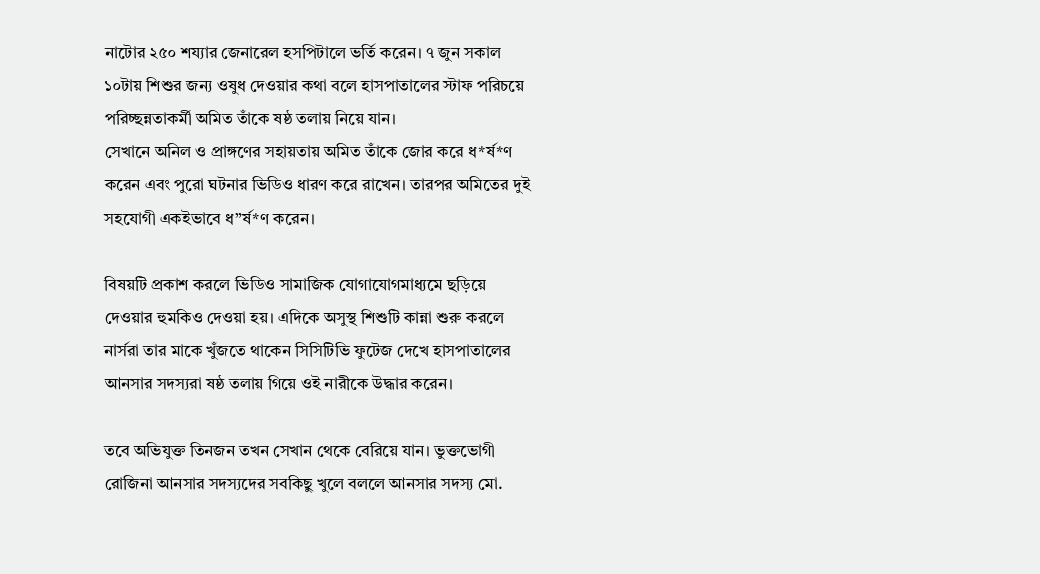নাটোর ২৫০ শয্যার জেনারেল হসপিটালে ভর্তি করেন। ৭ জুন সকাল ১০টায় শিশুর জন্য ওষুধ দেওয়ার কথা বলে হাসপাতালের স্টাফ পরিচয়ে পরিচ্ছন্নতাকর্মী অমিত তাঁকে ষষ্ঠ তলায় নিয়ে যান।
সেখানে অনিল ও প্রাঙ্গণের সহায়তায় অমিত তাঁকে জোর করে ধ*র্ষ*ণ করেন এবং পুরো ঘটনার ভিডিও ধারণ করে রাখেন। তারপর অমিতের দুই সহযোগী একইভাবে ধ”র্ষ*ণ করেন।

বিষয়টি প্রকাশ করলে ভিডিও সামাজিক যোগাযোগমাধ্যমে ছড়িয়ে দেওয়ার হুমকিও দেওয়া হয়। এদিকে অসুস্থ শিশুটি কান্না শুরু করলে নার্সরা তার মাকে খুঁজতে থাকেন সিসিটিভি ফুটেজ দেখে হাসপাতালের আনসার সদস্যরা ষষ্ঠ তলায় গিয়ে ওই নারীকে উদ্ধার করেন।

তবে অভিযুক্ত তিনজন তখন সেখান থেকে বেরিয়ে যান। ভুক্তভোগী রোজিনা আনসার সদস্যদের সবকিছু খুলে বললে আনসার সদস্য মো.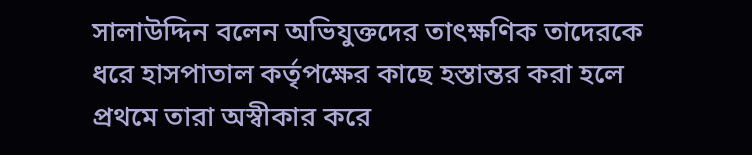সালাউদ্দিন বলেন অভিযুক্তদের তাৎক্ষণিক তাদেরকে ধরে হাসপাতাল কর্তৃপক্ষের কাছে হস্তান্তর করা হলে প্রথমে তারা অস্বীকার করে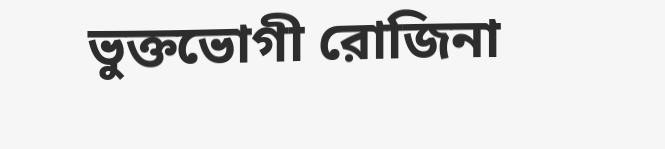ভুক্তভোগী রোজিনা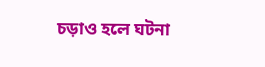চড়াও হলে ঘটনা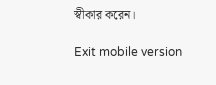স্বীকার করেন।

Exit mobile version